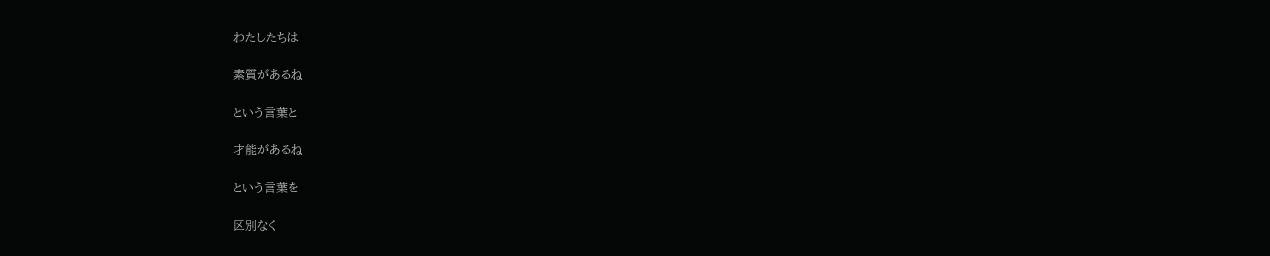わたしたちは

素質があるね

という言葉と

才能があるね

という言葉を

区別なく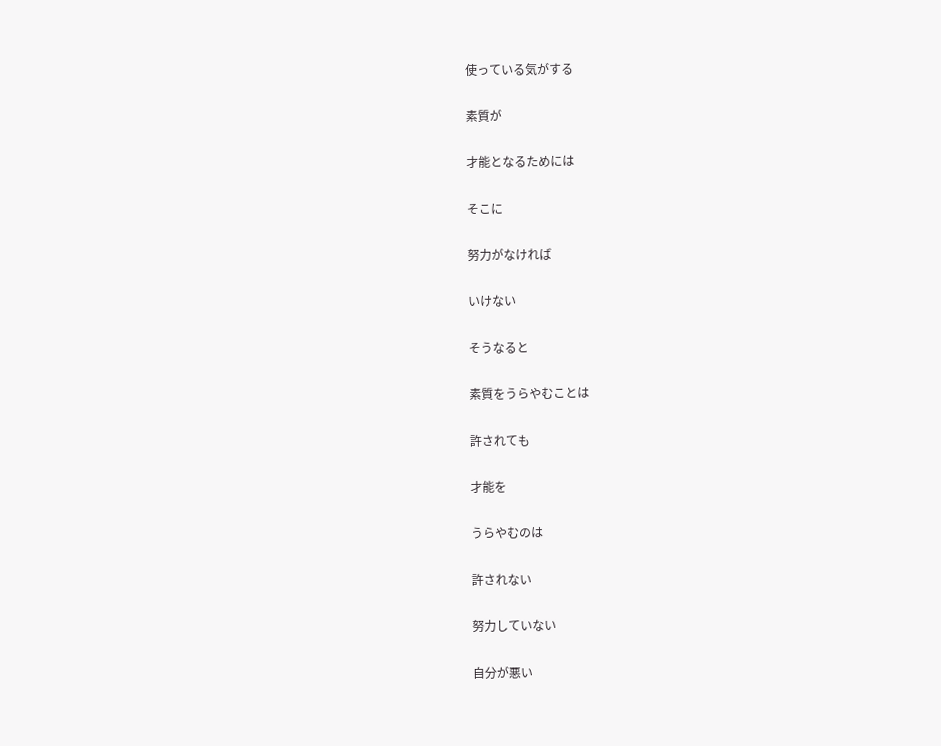使っている気がする

素質が

才能となるためには

そこに

努力がなければ

いけない

そうなると

素質をうらやむことは

許されても

才能を

うらやむのは

許されない

努力していない

自分が悪い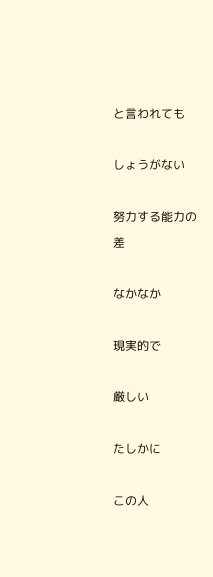と言われても

しょうがない

努力する能力の差

なかなか

現実的で

厳しい

たしかに

この人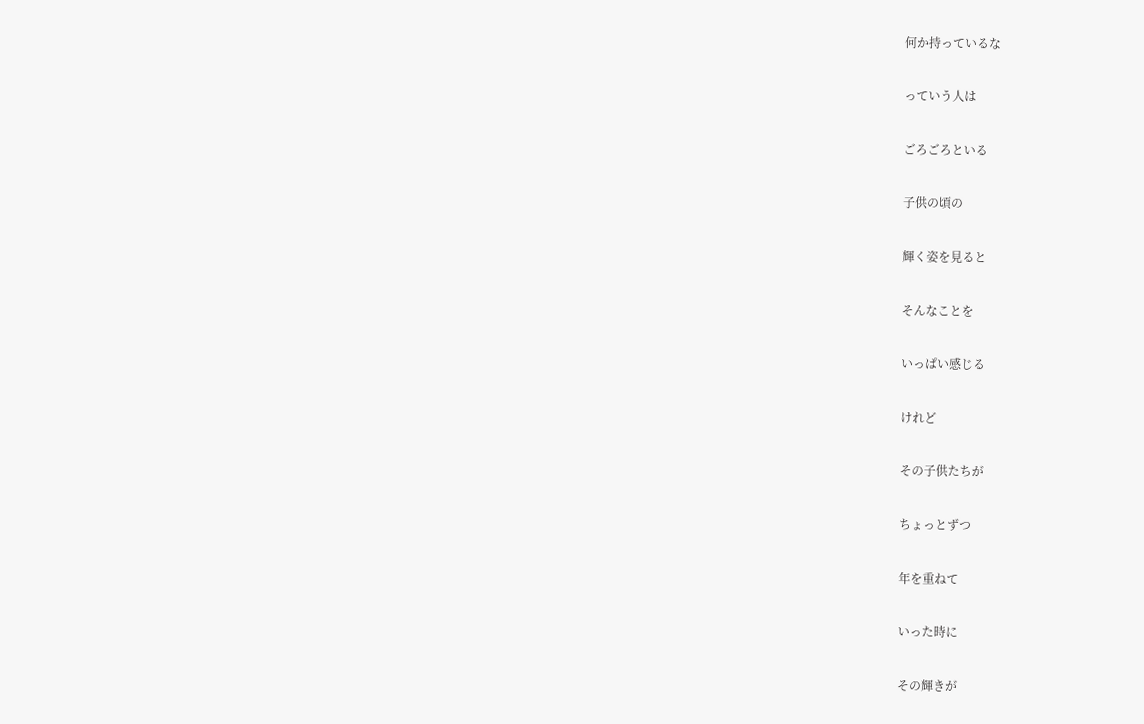何か持っているな

っていう人は

ごろごろといる

子供の頃の

輝く姿を見ると

そんなことを

いっぱい感じる

けれど

その子供たちが

ちょっとずつ

年を重ねて

いった時に

その輝きが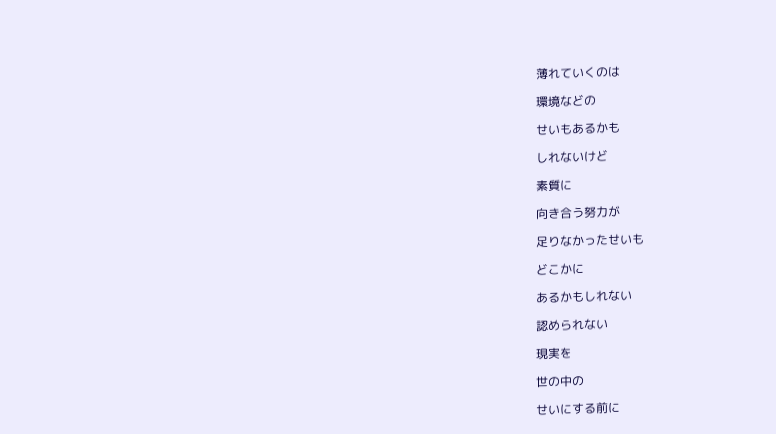薄れていくのは

環境などの

せいもあるかも

しれないけど

素質に

向き合う努力が

足りなかったせいも

どこかに

あるかもしれない

認められない

現実を

世の中の

せいにする前に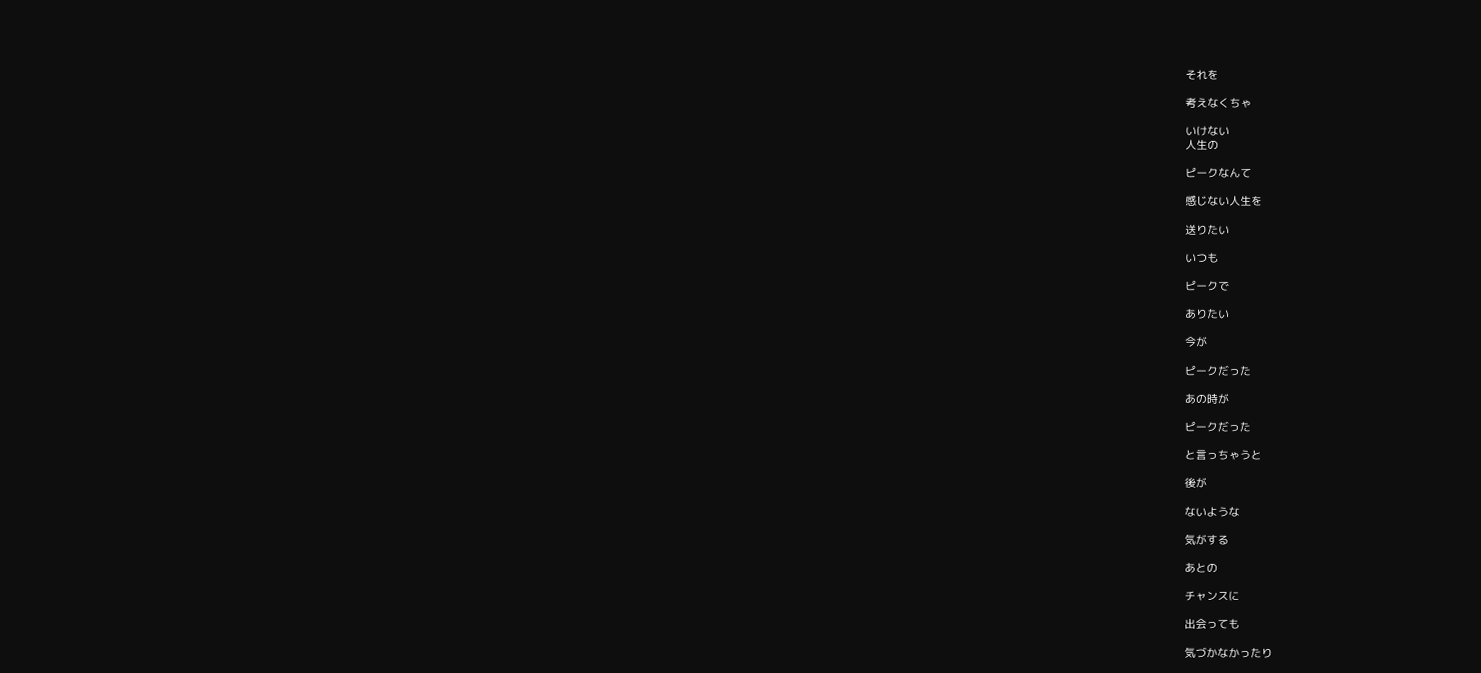それを

考えなくちゃ

いけない
人生の

ピークなんて

感じない人生を

送りたい

いつも

ピークで

ありたい

今が

ピークだった

あの時が

ピークだった

と言っちゃうと

後が

ないような

気がする

あとの

チャンスに

出会っても

気づかなかったり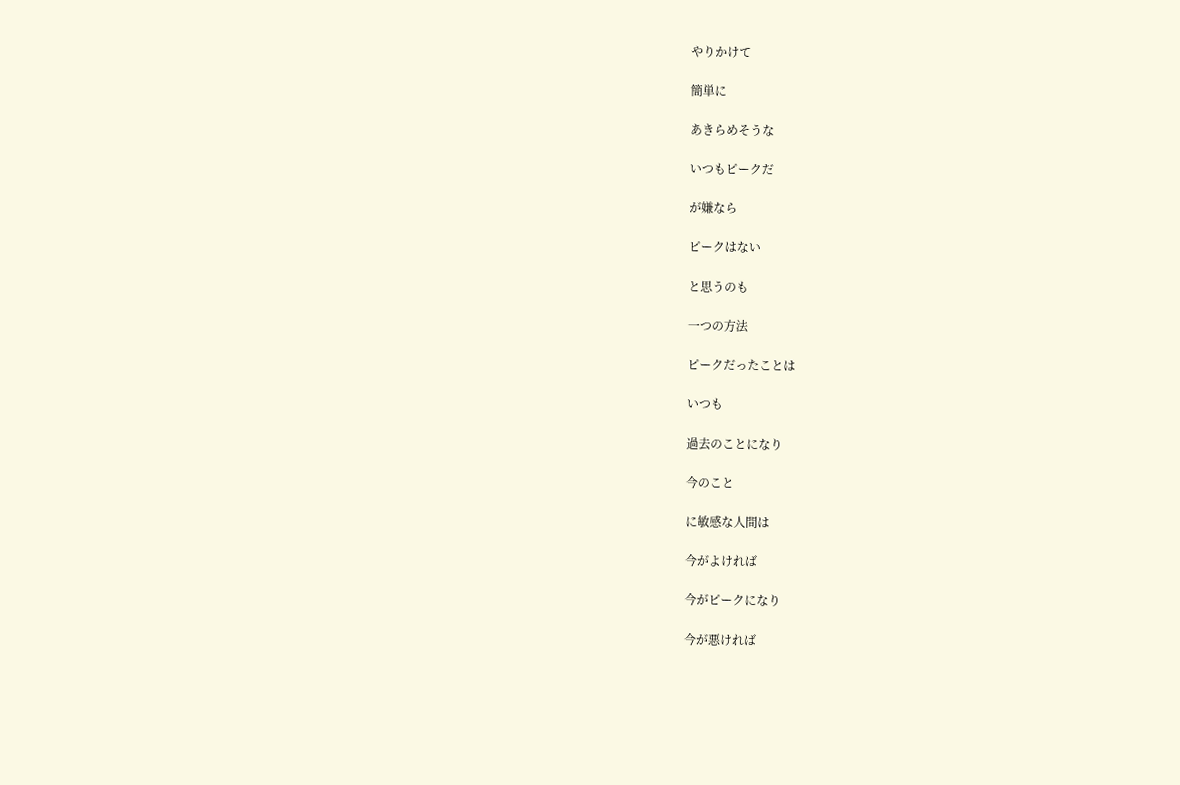やりかけて

簡単に

あきらめそうな

いつもピークだ

が嫌なら

ピークはない

と思うのも

一つの方法

ピークだったことは

いつも

過去のことになり

今のこと

に敏感な人間は

今がよければ

今がピークになり

今が悪ければ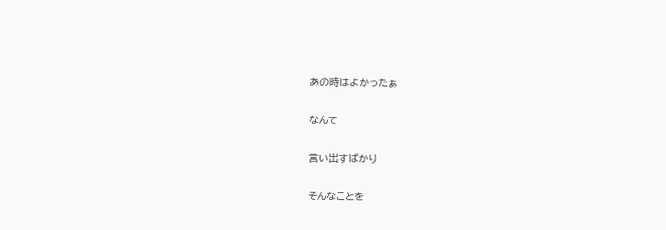あの時はよかったぁ

なんて

言い出すばかり

そんなことを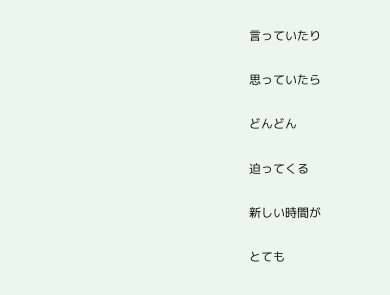言っていたり

思っていたら

どんどん

迫ってくる

新しい時間が

とても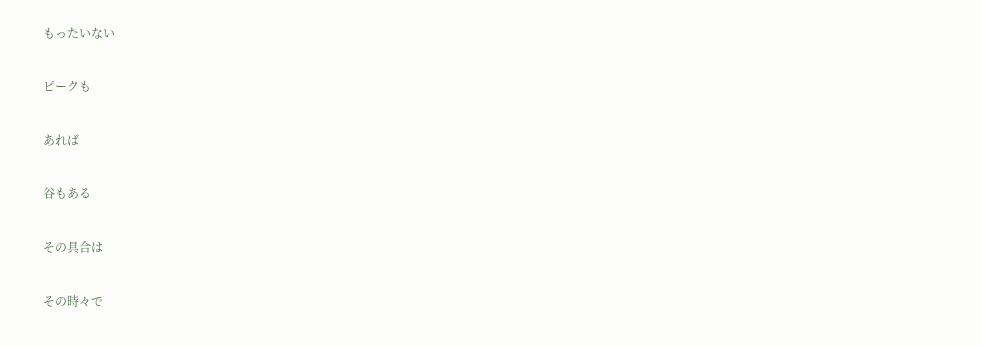もったいない

ピークも

あれば

谷もある

その具合は

その時々で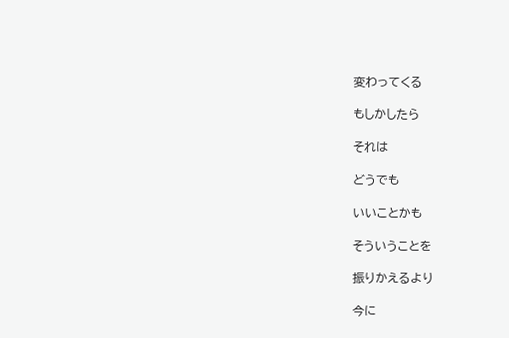変わってくる

もしかしたら

それは

どうでも

いいことかも

そういうことを

振りかえるより

今に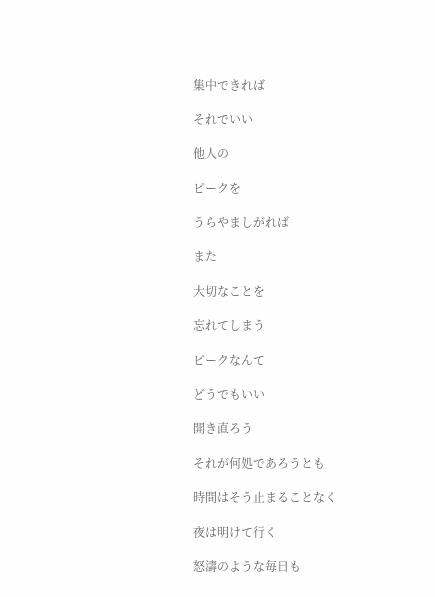集中できれば

それでいい

他人の

ピークを

うらやましがれば

また

大切なことを

忘れてしまう

ピークなんて

どうでもいい

開き直ろう

それが何処であろうとも

時間はそう止まることなく

夜は明けて行く

怒濤のような毎日も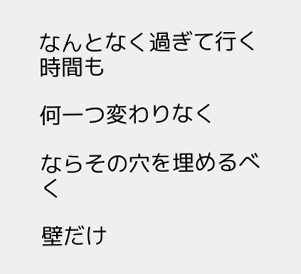なんとなく過ぎて行く時間も

何一つ変わりなく

ならその穴を埋めるべく

壁だけ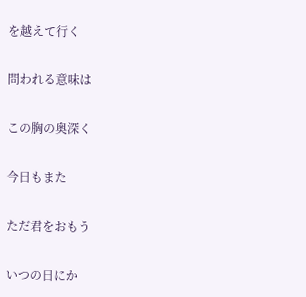を越えて行く

問われる意味は

この胸の奥深く

今日もまた

ただ君をおもう

いつの日にか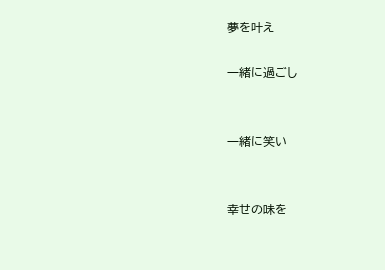夢を叶え

一緒に過ごし


一緒に笑い


幸せの味を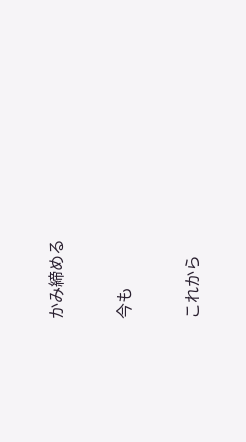かみ締める


今も


これから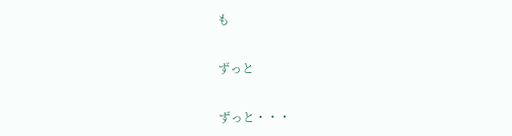も


ずっと


ずっと・・・